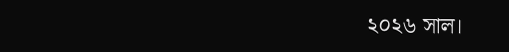২০২৬ সাল।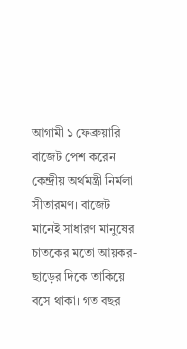আগামী ১ ফেব্রুয়ারি বাজেট পেশ করেন কেন্দ্রীয় অর্থমন্ত্রী নির্মলা সীতারমণ। বাজেট মানেই সাধারণ মানুষের চাতকের মতো আয়কর-ছাড়ের দিকে তাকিয়ে বসে থাকা। গত বছর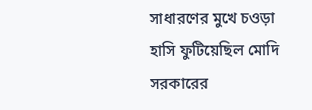সাধারণের মুখে চওড়া হাসি ফুটিয়েছিল মোদি সরকারের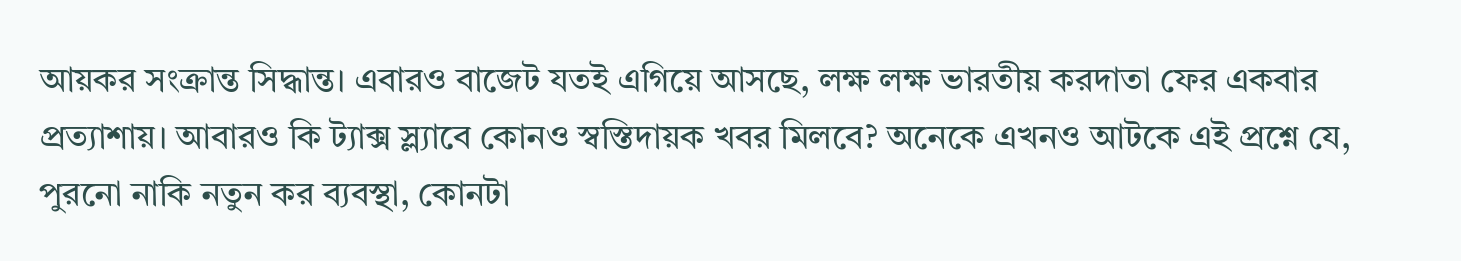আয়কর সংক্রান্ত সিদ্ধান্ত। এবারও বাজেট যতই এগিয়ে আসছে, লক্ষ লক্ষ ভারতীয় করদাতা ফের একবার প্রত্যাশায়। আবারও কি ট্যাক্স স্ল্যাবে কোনও স্বস্তিদায়ক খবর মিলবে? অনেকে এখনও আটকে এই প্রশ্নে যে, পুরনো নাকি নতুন কর ব্যবস্থা, কোনটা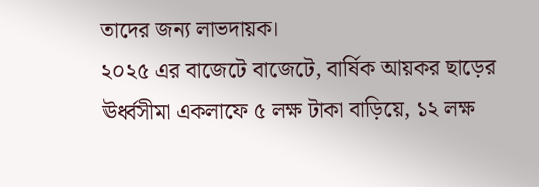তাদের জন্য লাভদায়ক।
২০২৫ এর বাজেটে বাজেটে, বার্ষিক আয়কর ছাড়ের ঊর্ধ্বসীমা একলাফে ৫ লক্ষ টাকা বাড়িয়ে, ১২ লক্ষ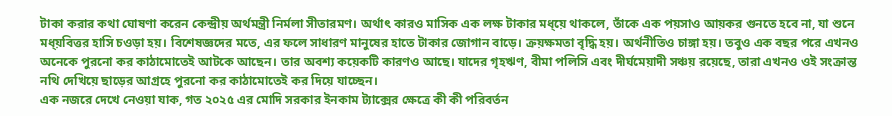টাকা করার কথা ঘোষণা করেন কেন্দ্রীয় অর্থমন্ত্রী নির্মলা সীতারমণ। অর্থাৎ কারও মাসিক এক লক্ষ টাকার মধ্য়ে থাকলে, তাঁকে এক পয়সাও আয়কর গুনতে হবে না, যা শুনে মধ্য়বিত্তর হাসি চওড়া হয়। বিশেষজ্ঞদের মতে, এর ফলে সাধারণ মানুষের হাতে টাকার জোগান বাড়ে। ক্রয়ক্ষমতা বৃদ্ধি হয়। অর্থনীতিও চাঙ্গা হয়। তবুও এক বছর পরে এখনও অনেকে পুরনো কর কাঠামোতেই আটকে আছেন। তার অবশ্য কয়েকটি কারণও আছে। যাদের গৃহঋণ, বীমা পলিসি এবং দীর্ঘমেয়াদী সঞ্চয় রয়েছে, তারা এখনও ওই সংক্রান্ত নথি দেখিয়ে ছাড়ের আগ্রহে পুরনো কর কাঠামোতেই কর দিয়ে যাচ্ছেন।
এক নজরে দেখে নেওয়া যাক, গত ২০২৫ এর মোদি সরকার ইনকাম ট্যাক্সের ক্ষেত্রে কী কী পরিবর্তন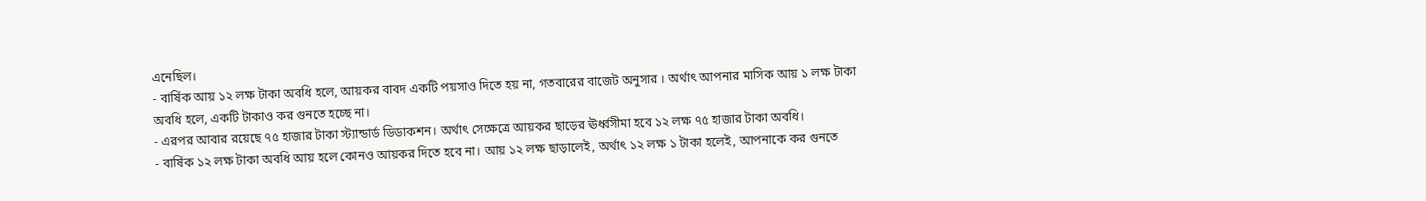এনেছিল।
- বার্ষিক আয় ১২ লক্ষ টাকা অবধি হলে, আয়কর বাবদ একটি পয়সাও দিতে হয় না, গতবারের বাজেট অনুসার । অর্থাৎ আপনার মাসিক আয় ১ লক্ষ টাকা অবধি হলে, একটি টাকাও কর গুনতে হচ্ছে না।
- এরপর আবার রয়েছে ৭৫ হাজার টাকা স্ট্যান্ডার্ড ডিডাকশন। অর্থাৎ সেক্ষেত্রে আয়কর ছাড়ের ঊর্ধ্বসীমা হবে ১২ লক্ষ ৭৫ হাজার টাকা অবধি।
- বার্ষিক ১২ লক্ষ টাকা অবধি আয় হলে কোনও আয়কর দিতে হবে না। আয় ১২ লক্ষ ছাড়ালেই, অর্থাৎ ১২ লক্ষ ১ টাকা হলেই, আপনাকে কর গুনতে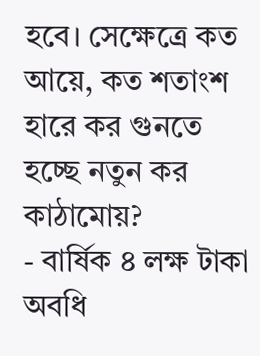হবে। সেক্ষেত্রে কত আয়ে, কত শতাংশ হারে কর গুনতে হচ্ছে নতুন কর কাঠামোয়?
- বার্ষিক ৪ লক্ষ টাকা অবধি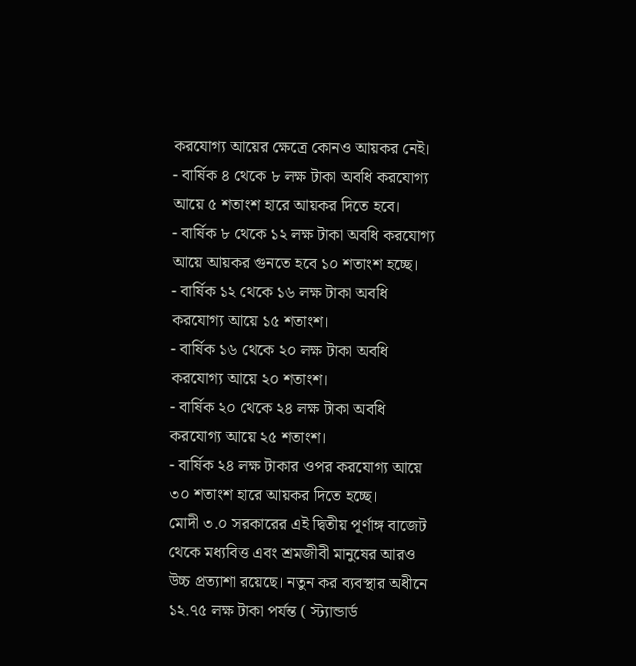করযোগ্য আয়ের ক্ষেত্রে কোনও আয়কর নেই।
- বার্ষিক ৪ থেকে ৮ লক্ষ টাকা অবধি করযোগ্য আয়ে ৫ শতাংশ হারে আয়কর দিতে হবে।
- বার্ষিক ৮ থেকে ১২ লক্ষ টাকা অবধি করযোগ্য আয়ে আয়কর গুনতে হবে ১০ শতাংশ হচ্ছে।
- বার্ষিক ১২ থেকে ১৬ লক্ষ টাকা অবধি করযোগ্য আয়ে ১৫ শতাংশ।
- বার্ষিক ১৬ থেকে ২০ লক্ষ টাকা অবধি করযোগ্য আয়ে ২০ শতাংশ।
- বার্ষিক ২০ থেকে ২৪ লক্ষ টাকা অবধি করযোগ্য আয়ে ২৫ শতাংশ।
- বার্ষিক ২৪ লক্ষ টাকার ওপর করযোগ্য আয়ে ৩০ শতাংশ হারে আয়কর দিতে হচ্ছে।
মোদী ৩.০ সরকারের এই দ্বিতীয় পূর্ণাঙ্গ বাজেট থেকে মধ্যবিত্ত এবং শ্রমজীবী মানুষের আরও উচ্চ প্রত্যাশা রয়েছে। নতুন কর ব্যবস্থার অধীনে ১২.৭৫ লক্ষ টাকা পর্যন্ত ( স্ট্যান্ডার্ড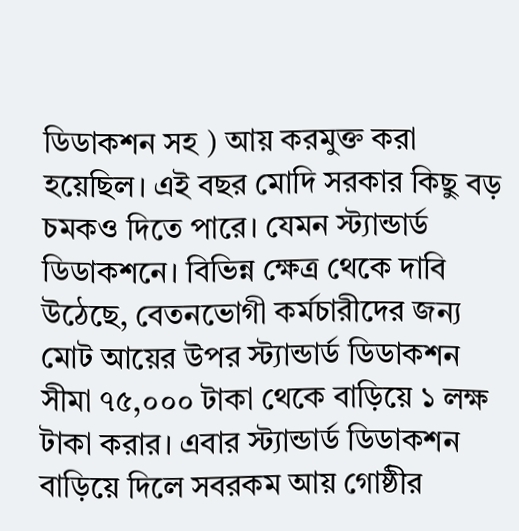ডিডাকশন সহ ) আয় করমুক্ত করা হয়েছিল। এই বছর মোদি সরকার কিছু বড় চমকও দিতে পারে। যেমন স্ট্যান্ডার্ড ডিডাকশনে। বিভিন্ন ক্ষেত্র থেকে দাবি উঠেছে, বেতনভোগী কর্মচারীদের জন্য মোট আয়ের উপর স্ট্যান্ডার্ড ডিডাকশন সীমা ৭৫,০০০ টাকা থেকে বাড়িয়ে ১ লক্ষ টাকা করার। এবার স্ট্যান্ডার্ড ডিডাকশন বাড়িয়ে দিলে সবরকম আয় গোষ্ঠীর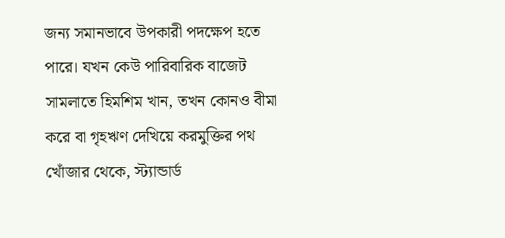জন্য সমানভাবে উপকারী পদক্ষেপ হতে পারে। যখন কেউ পারিবারিক বাজেট সামলাতে হিমশিম খান, তখন কোনও বীমা করে বা গৃহঋণ দেখিয়ে করমুক্তির পথ খোঁজার থেকে, স্ট্যান্ডার্ড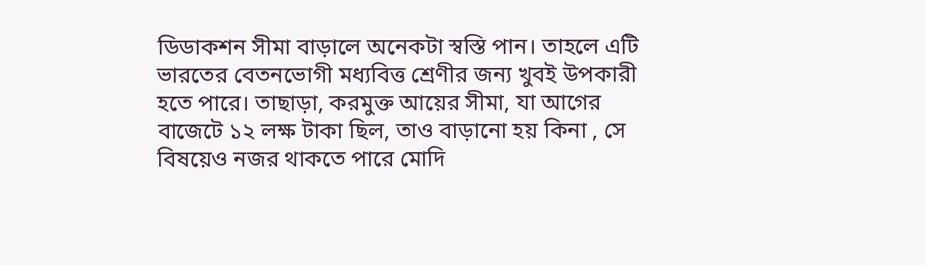ডিডাকশন সীমা বাড়ালে অনেকটা স্বস্তি পান। তাহলে এটি ভারতের বেতনভোগী মধ্যবিত্ত শ্রেণীর জন্য খুবই উপকারী হতে পারে। তাছাড়া, করমুক্ত আয়ের সীমা, যা আগের বাজেটে ১২ লক্ষ টাকা ছিল, তাও বাড়ানো হয় কিনা , সে বিষয়েও নজর থাকতে পারে মোদি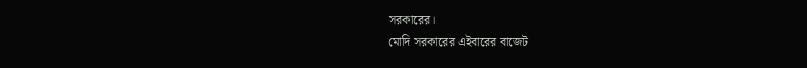সরকারের।
মোদি সরকারের এইবারের বাজেট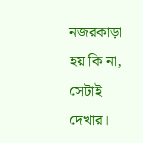নজরকাড়া হয় কি না, সেটাই দেখার।